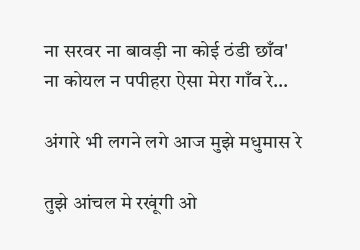ना सरवर ना बावड़ी ना कोई ठंडी छाँव'
ना कोयल न पपीहरा ऐसा मेरा गाँव रे…

अंगारे भी लगने लगे आज मुझे मधुमास रे

तुझे आंचल मे रखूंगी ओ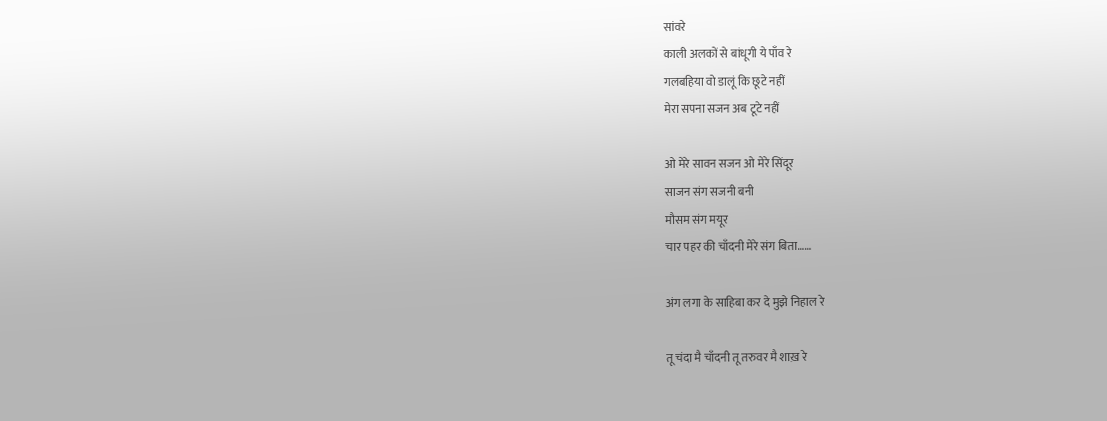सांवरे
काली अलकों से बांधूगी ये पाँव रे
गलबहिया वो डालूं कि छूटे नहीं
मेरा सपना सजन अब टूटे नहीं

ओ मेरे सावन सजन ओ मेरे सिंदूर
साजन संग सजनी बनी
मौसम संग मयूर
चार पहर की चाँदनी मेरे संग बिता……

अंग लगा के साहिबा कर दे मुझे निहाल रे

तू चंदा मै चाँदनी तू तरुवर मै शाख़ रे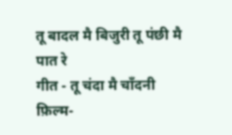तू बादल मै बिजुरी तू पंछी मै पात रे
गीत - तू चंदा मै चाँदनी
फ़िल्म-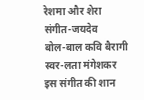रेशमा और शेरा
संगीत-जयदेव
बोल-बाल कवि बैरागी
स्वर-लता मंगेशकर
इस संगीत की शान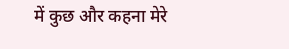में कुछ और कहना मेरे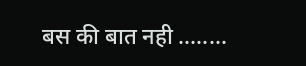बस की बात नही ........